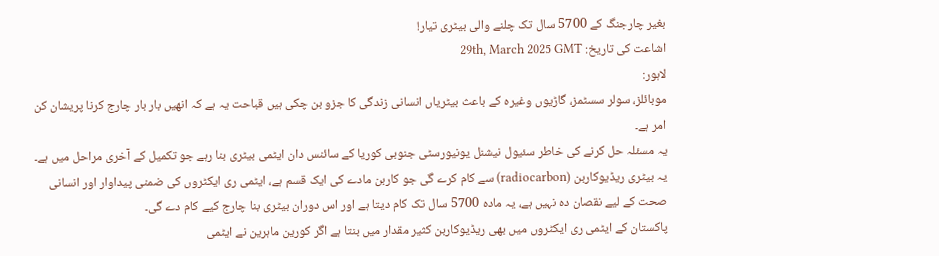بغیر چارجنگ کے 5700 سال تک چلنے والی بیٹری تیار!
اشاعت کی تاریخ: 29th, March 2025 GMT
لاہور:
موبائلز، سولر سسٹمز، گاڑیوں وغیرہ کے باعث بیٹریاں انسانی زندگی کا جزو بن چکی ہیں قباحت یہ ہے کہ انھیں بار بار چارج کرنا پریشان کن امر ہے۔
یہ مسئلہ حل کرنے کی خاطر سئیول نیشنل یونیورسٹی جنوبی کوریا کے سائنس دان ایٹمی بیٹری بنا رہے جو تکمیل کے آخری مراحل میں ہے۔
یہ بیٹری ریڈیوکاربن (radiocarbon) سے کام کرے گی جو کاربن مادے کی ایک قسم ہے، ایٹمی ری ایکٹروں کی ضمنی پیداوار اور انسانی صحت کے لیے نقصان دہ نہیں ہے، یہ مادہ 5700 سال تک کام دیتا ہے اور اس دوران بیٹری بنا چارج کیے کام دے گی۔
پاکستان کے ایٹمی ری ایکٹروں میں بھی ریڈیوکاربن کثیر مقدار میں بنتا ہے اگر کورین ماہرین نے ایٹمی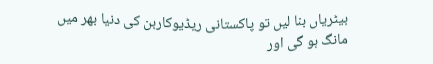بیٹریاں بنا لیں تو پاکستانی ریڈیوکاربن کی دنیا بھر میں مانگ ہو گی اور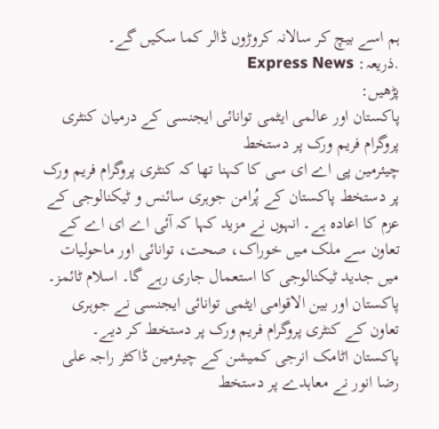ہم اسے بیچ کر سالانہ کروڑوں ڈالر کما سکیں گے۔
.ذریعہ: Express News
پڑھیں:
پاکستان اور عالمی ایٹمی توانائی ایجنسی کے درمیان کنٹری پروگرام فریم ورک پر دستخط
چیئرمین پی اے ای سی کا کہنا تھا کہ کنٹری پروگرام فریم ورک پر دستخط پاکستان کے پُرامن جوہری سائنس و ٹیکنالوجی کے عزم کا اعادہ ہے۔ انہوں نے مزید کہا کہ آئی اے ای اے کے تعاون سے ملک میں خوراک، صحت، توانائی اور ماحولیات میں جدید ٹیکنالوجی کا استعمال جاری رہے گا۔ اسلام ٹائمز۔ پاکستان اور بین الاقوامی ایٹمی توانائی ایجنسی نے جوہری تعاون کے کنٹری پروگرام فریم ورک پر دستخط کر دیے۔ پاکستان اٹامک انرجی کمیشن کے چیئرمین ڈاکٹر راجہ علی رضا انور نے معاہدے پر دستخط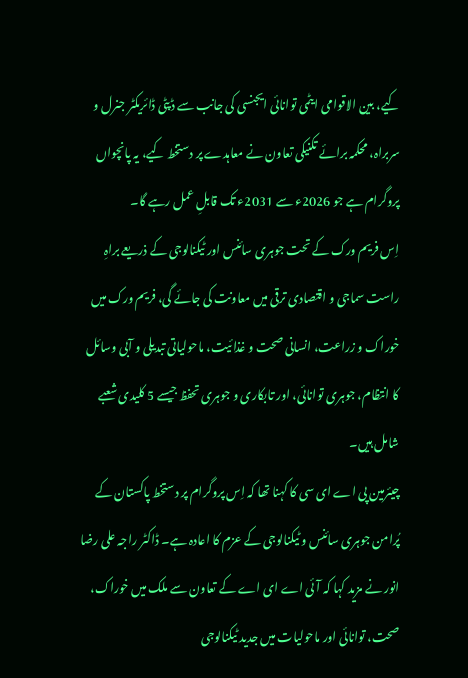کیے، بین الاقوامی ایٹمی توانائی ایجنسی کی جانب سے ڈپٹی ڈائریکٹر جنرل و سربراہ، محکمہ برائے تکنیکی تعاون نے معاہدے پر دستخط کیے، یہ پانچواں پروگرام ہے جو 2026ء سے 2031ء تک قابلِ عمل رہے گا۔
اِس فریم ورک کے تحت جوہری سائنس اور ٹیکنالوجی کے ذریعے براہِ راست سماجی و اقتصادی ترقی میں معاونت کی جائے گی، فریم ورک میں خوراک و زراعت، انسانی صحت و غذائیت، ماحولیاتی تبدیلی و آبی وسائل کا انتظام، جوہری توانائی، اور تابکاری و جوہری تحفظ جیسے 5 کلیدی شعبے شامل ہیں۔
چیئرمین پی اے ای سی کا کہنا تھا کہ اِس پروگرام پر دستخط پاکستان کے پُرامن جوہری سائنس و ٹیکنالوجی کے عزم کا اعادہ ہے۔ ڈاکٹر راجہ علی رضا انور نے مزید کہا کہ آئی اے ای اے کے تعاون سے ملک میں خوراک، صحت، توانائی اور ماحولیات میں جدید ٹیکنالوجی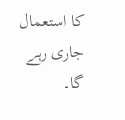کا استعمال جاری رہے گا۔